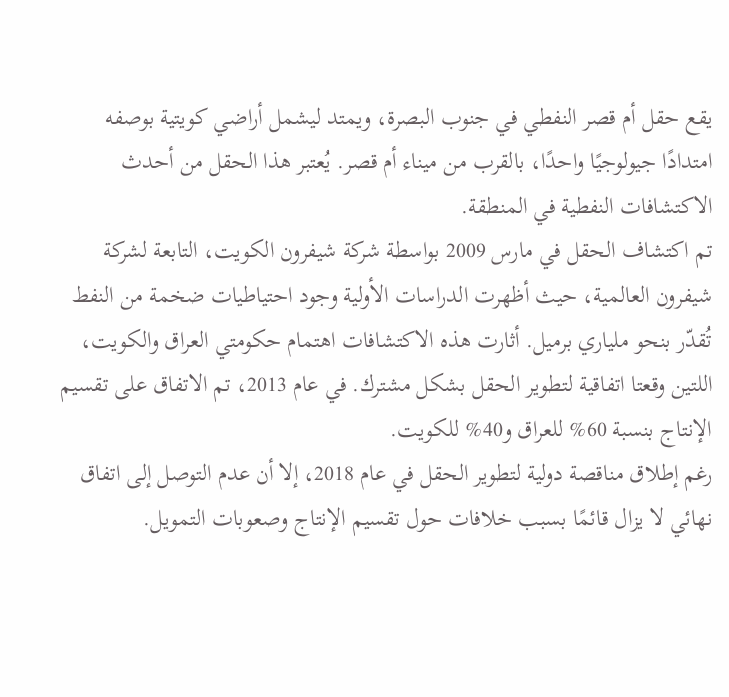يقع حقل أم قصر النفطي في جنوب البصرة، ويمتد ليشمل أراضي كويتية بوصفه امتدادًا جيولوجيًا واحدًا، بالقرب من ميناء أم قصر. يُعتبر هذا الحقل من أحدث الاكتشافات النفطية في المنطقة.
تم اكتشاف الحقل في مارس 2009 بواسطة شركة شيفرون الكويت، التابعة لشركة شيفرون العالمية، حيث أظهرت الدراسات الأولية وجود احتياطيات ضخمة من النفط تُقدّر بنحو ملياري برميل. أثارت هذه الاكتشافات اهتمام حكومتي العراق والكويت، اللتين وقعتا اتفاقية لتطوير الحقل بشكل مشترك. في عام 2013، تم الاتفاق على تقسيم الإنتاج بنسبة 60% للعراق و40% للكويت.
رغم إطلاق مناقصة دولية لتطوير الحقل في عام 2018، إلا أن عدم التوصل إلى اتفاق نهائي لا يزال قائمًا بسبب خلافات حول تقسيم الإنتاج وصعوبات التمويل.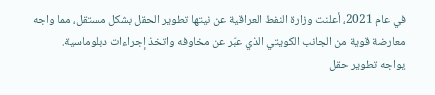في عام 2021، أعلنت وزارة النفط العراقية عن نيتها تطوير الحقل بشكل مستقل، مما واجه معارضة قوية من الجانب الكويتي الذي عبّر عن مخاوفه واتخذ إجراءات دبلوماسية.
يواجه تطوير حقل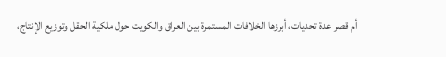أم قصر عدة تحديات، أبرزها الخلافات المستمرة بين العراق والكويت حول ملكية الحقل وتوزيع الإنتاج،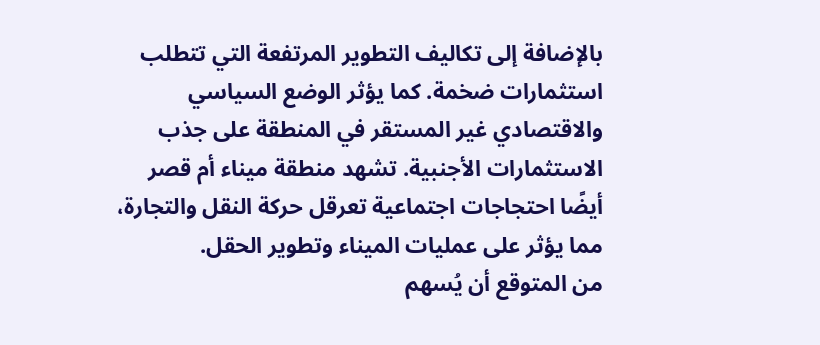بالإضافة إلى تكاليف التطوير المرتفعة التي تتطلب استثمارات ضخمة. كما يؤثر الوضع السياسي والاقتصادي غير المستقر في المنطقة على جذب الاستثمارات الأجنبية. تشهد منطقة ميناء أم قصر أيضًا احتجاجات اجتماعية تعرقل حركة النقل والتجارة، مما يؤثر على عمليات الميناء وتطوير الحقل.
من المتوقع أن يُسهم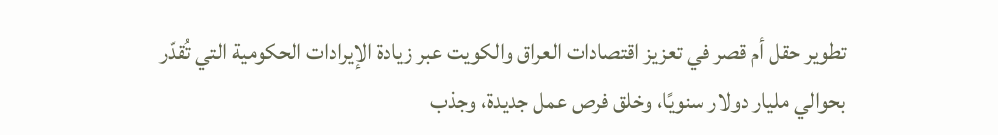تطوير حقل أم قصر في تعزيز اقتصادات العراق والكويت عبر زيادة الإيرادات الحكومية التي تُقدّر بحوالي مليار دولار سنويًا، وخلق فرص عمل جديدة، وجذب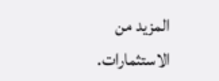المزيد من الاستثمارات.